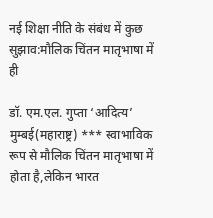नई शिक्षा नीति के संबंध में कुछ सुझाव:मौलिक चिंतन मातृभाषा में ही

डॉ. एम.एल. गुप्ता ‘आदित्य’ मुम्बई(महाराष्ट्र) *** स्वाभाविक रूप से मौलिक चिंतन मातृभाषा में होता है,लेकिन भारत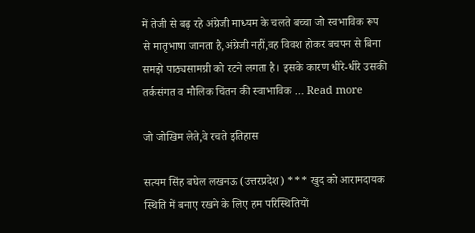में तेजी से बढ़ रहे अंग्रेजी माध्यम के चलते बच्चा जो स्वभाविक रूप से मातृभाषा जानता है,अंग्रेजी नहीं,वह विवश होकर बचपन से बिना समझे पाठ्यसामग्री को रटने लगता है। इसके कारण धीरे-धीरे उसकी तर्कसंगत व मौलिक चिंतन की स्वाभाविक … Read more

जो जोखिम लेते,वे रचते इतिहास

सत्यम सिंह बघेल लखनऊ (उत्तरप्रदेश) *** खुद को आरामदायक स्थिति में बनाए रखने के लिए हम परिस्थितियों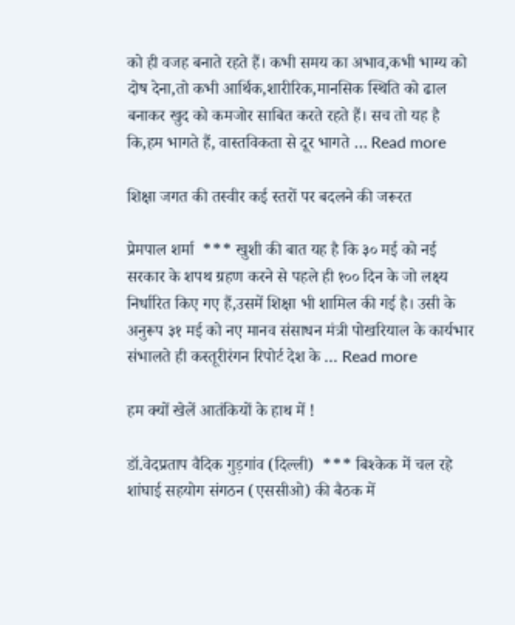को ही वजह बनाते रहते हैं। कभी समय का अभाव,कभी भाग्य को दोष देना,तो कभी आर्थिक,शारीरिक,मानसिक स्थिति को ढाल बनाकर खुद को कमजोर साबित करते रहते हैं। सच तो यह है कि,हम भागते हैं, वास्तविकता से दूर भागते … Read more

शिक्षा जगत की तस्वीर कई स्तरों पर बदलने की जरूरत

प्रेमपाल शर्मा  *** खुशी की बात यह है कि ३० मई को नई सरकार के शपथ ग्रहण करने से पहले ही १०० दिन के जो लक्ष्य निर्धारित किए गए हैं,उसमें शिक्षा भी शामिल की गई है। उसी के अनुरूप ३१ मई को नए मानव संसाधन मंत्री पोखरियाल के कार्यभार संभालते ही कस्तूरीरंगन रिपोर्ट देश के … Read more

हम क्यों खेलें आतंकियों के हाथ में !

डॉ.वेदप्रताप वैदिक गुड़गांव (दिल्ली)  *** बिश्केक में चल रहे शांघाई सहयोग संगठन (एससीओ) की बैठक में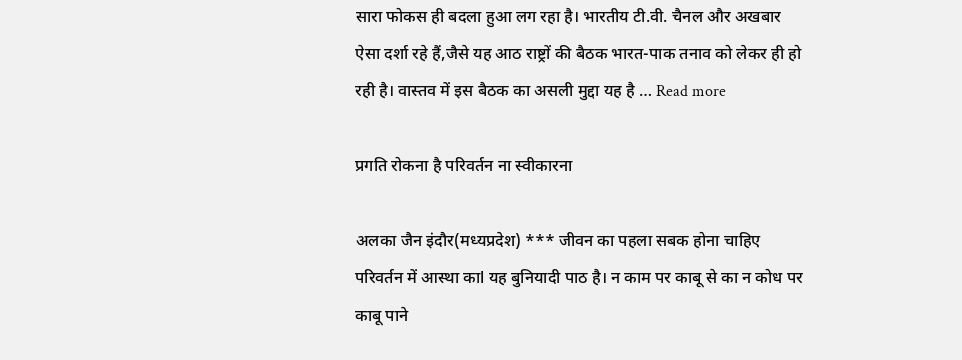सारा फोकस ही बदला हुआ लग रहा है। भारतीय टी.वी. चैनल और अखबार ऐसा दर्शा रहे हैं,जैसे यह आठ राष्ट्रों की बैठक भारत-पाक तनाव को लेकर ही हो रही है। वास्तव में इस बैठक का असली मुद्दा यह है … Read more

प्रगति रोकना है परिवर्तन ना स्वीकारना

अलका जैन इंदौर(मध्यप्रदेश) *** जीवन का पहला सबक होना चाहिए परिवर्तन में आस्था काl यह बुनियादी पाठ है। न काम पर काबू से का न कोध पर काबू पाने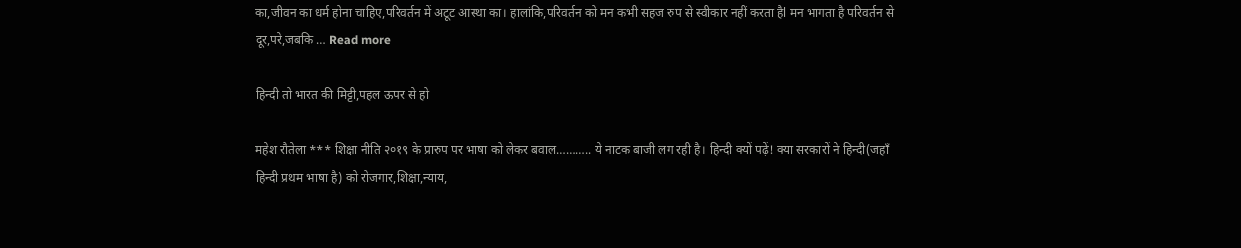का,जीवन का धर्म होना चाहिए,परिवर्तन में अटूट आस्था का। हालांकि,परिवर्तन को मन कभी सहज रुप से स्वीकार नहीं करता हैl मन भागता है परिवर्तन से दूर,परे,जबकि … Read more

हिन्दी तो भारत की मिट्टी,पहल ऊपर से हो

महेश रौतेला *** शिक्षा नीति २०१९ के प्रारुप पर भाषा को लेकर बवाल……….. ये नाटक बाजी लग रही है। हिन्दी क्यों पढ़ें! क्या सरकारों ने हिन्दी(जहाँ हिन्दी प्रथम भाषा है) को रोजगार,शिक्षा,न्याय,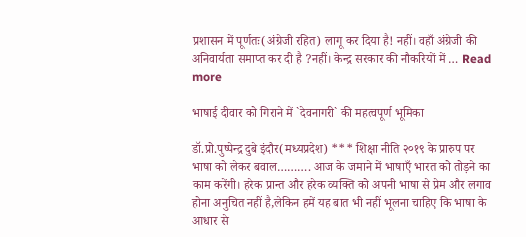प्रशासन में पूर्णतः(अंग्रेजी रहित) लागू कर दिया है! नहीं। वहाँ अंग्रेजी की अनिवार्यता समाप्त कर दी है ?नहीं। केन्द्र सरकार की नौकरियों में … Read more

भाषाई दीवार को गिराने में `देवनागरी` की महत्वपूर्ण भूमिका

डॉ.प्रो.पुष्पेन्द्र दुबे इंदौर(मध्यप्रदेश) *** शिक्षा नीति २०१९ के प्रारुप पर भाषा को लेकर बवाल………. आज के जमाने में भाषाएँ भारत को तोड़ने का काम करेंगी। हरेक प्रान्त और हरेक व्यक्ति को अपनी भाषा से प्रेम और लगाव होना अनुचित नहीं है,लेकिन हमें यह बात भी नहीं भूलना चाहिए कि भाषा के आधार से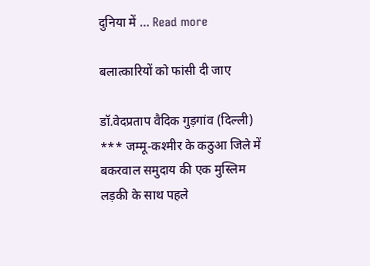दुनिया में … Read more

बलात्कारियों को फांसी दी जाए

डॉ.वेदप्रताप वैदिक गुड़गांव (दिल्ली)  *** जम्मू-कश्मीर के कठुआ जिले में बकरवाल समुदाय की एक मुस्लिम लड़की के साथ पहले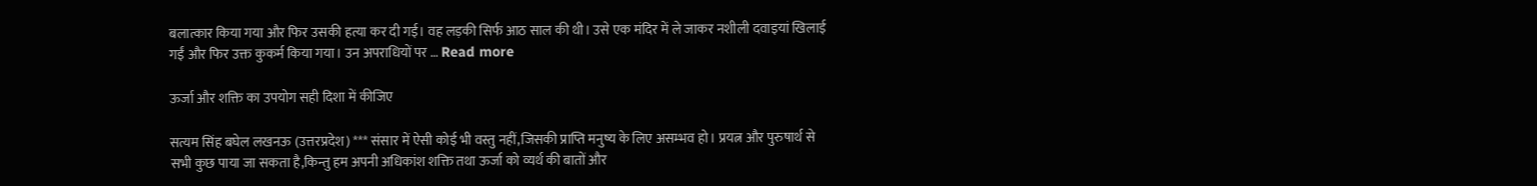बलात्कार किया गया और फिर उसकी हत्या कर दी गई। वह लड़की सिर्फ आठ साल की थी। उसे एक मंदिर में ले जाकर नशीली दवाइयां खिलाई गईं और फिर उक्त कुकर्म किया गया। उन अपराधियों पर … Read more

ऊर्जा और शक्ति का उपयोग सही दिशा में कीजिए

सत्यम सिंह बघेल लखनऊ (उत्तरप्रदेश) *** संसार में ऐसी कोई भी वस्तु नहीं,जिसकी प्राप्ति मनुष्य के लिए असम्भव हो। प्रयत्न और पुरुषार्थ से सभी कुछ पाया जा सकता है,किन्तु हम अपनी अधिकांश शक्ति तथा ऊर्जा को व्यर्थ की बातों और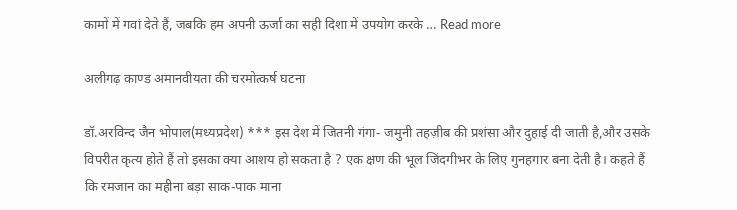कामों में गवां देते हैं, जबकि हम अपनी ऊर्जा का सही दिशा में उपयोग करके … Read more

अलीगढ़ काण्ड अमानवीयता की चरमोत्कर्ष घटना

डॉ.अरविन्द जैन भोपाल(मध्यप्रदेश) *** इस देश में जितनी गंगा- जमुनी तहज़ीब की प्रशंसा और दुहाई दी जाती है,और उसके विपरीत कृत्य होते हैं तो इसका क्या आशय हो सकता है ? एक क्षण की भूल जिंदगीभर के लिए गुनहगार बना देती है। कहते हैं कि रमजान का महीना बड़ा साक-पाक माना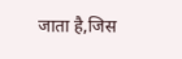जाता है,जिस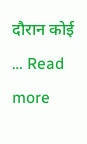दौरान कोई … Read more